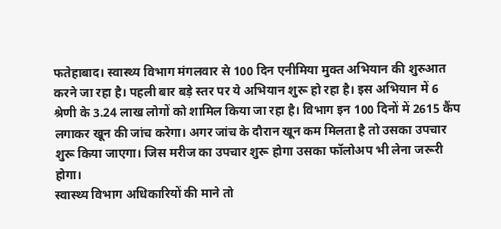फतेहाबाद। स्वास्थ्य विभाग मंगलवार से 100 दिन एनीमिया मुक्त अभियान की शुरुआत करने जा रहा है। पहली बार बड़े स्तर पर ये अभियान शुरू हो रहा है। इस अभियान में 6 श्रेणी के 3.24 लाख लोगों को शामिल किया जा रहा है। विभाग इन 100 दिनों में 2615 कैंप लगाकर खून की जांच करेगा। अगर जांच के दौरान खून कम मिलता है तो उसका उपचार शुरू किया जाएगा। जिस मरीज का उपचार शुरू होगा उसका फॉलोअप भी लेना जरूरी होगा।
स्वास्थ्य विभाग अधिकारियों की माने तो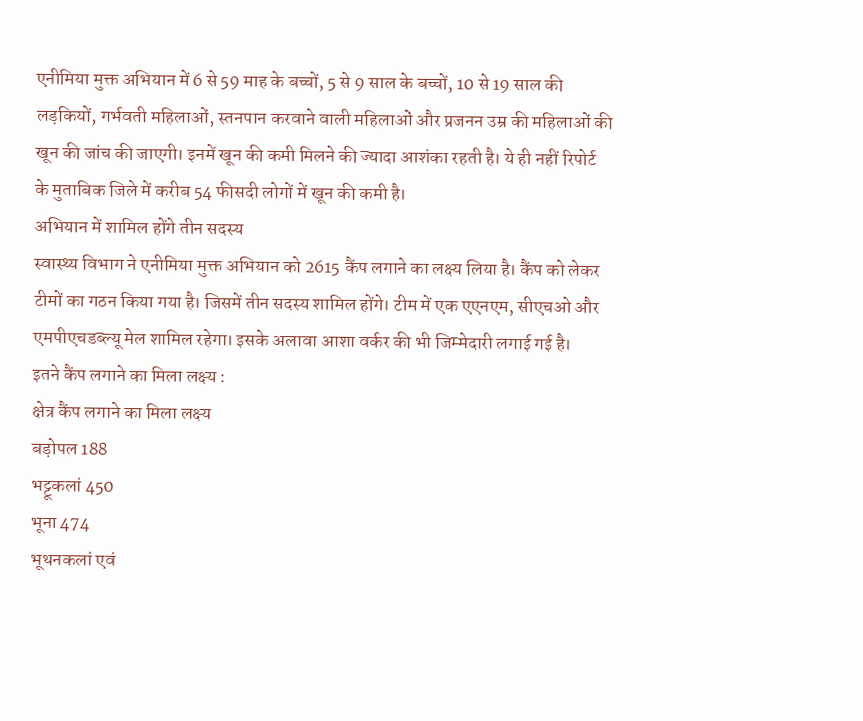एनीमिया मुक्त अभियान में 6 से 59 माह के बच्चों, 5 से 9 साल के बच्चों, 10 से 19 साल की लड़कियों, गर्भवती महिलाओं, स्तनपान करवाने वाली महिलाओं और प्रजनन उम्र की महिलाओं की खून की जांच की जाएगी। इनमें खून की कमी मिलने की ज्यादा आशंका रहती है। ये ही नहीं रिपोर्ट के मुताबिक जिले में करीब 54 फीसदी लोगों में खून की कमी है।
अभियान में शामिल होंगे तीन सदस्य
स्वास्थ्य विभाग ने एनीमिया मुक्त अभियान को 2615 कैंप लगाने का लक्ष्य लिया है। कैंप को लेकर टीमों का गठन किया गया है। जिसमें तीन सदस्य शामिल होंगे। टीम में एक एएनएम, सीएचओ और एमपीएचडब्ल्यू मेल शामिल रहेगा। इसके अलावा आशा वर्कर की भी जिम्मेदारी लगाई गई है।
इतने कैंप लगाने का मिला लक्ष्य :
क्षेत्र कैंप लगाने का मिला लक्ष्य
बड़ोपल 188
भट्टूकलां 450
भूना 474
भूथनकलां एवं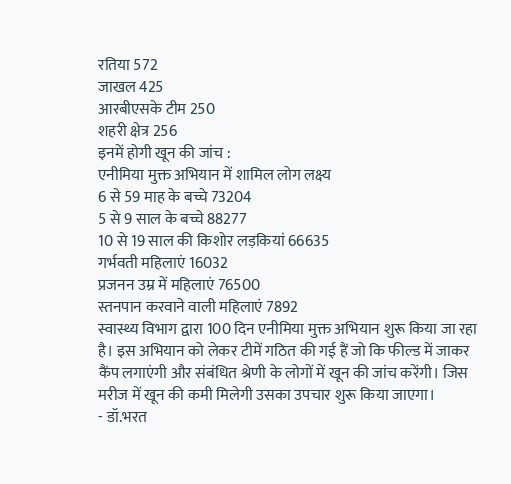रतिया 572
जाखल 425
आरबीएसके टीम 250
शहरी क्षेत्र 256
इनमें होगी खून की जांच :
एनीमिया मुक्त अभियान में शामिल लोग लक्ष्य
6 से 59 माह के बच्चे 73204
5 से 9 साल के बच्चे 88277
10 से 19 साल की किशोर लड़कियां 66635
गर्भवती महिलाएं 16032
प्रजनन उम्र में महिलाएं 76500
स्तनपान करवाने वाली महिलाएं 7892
स्वास्थ्य विभाग द्वारा 100 दिन एनीमिया मुक्त अभियान शुरू किया जा रहा है। इस अभियान को लेकर टीमें गठित की गई हैं जो कि फील्ड में जाकर कैंप लगाएंगी और संबंधित श्रेणी के लोगों में खून की जांच करेंगी। जिस मरीज में खून की कमी मिलेगी उसका उपचार शुरू किया जाएगा।
- डॉ.भरत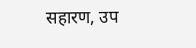सहारण, उप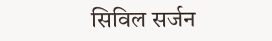सिविल सर्जन